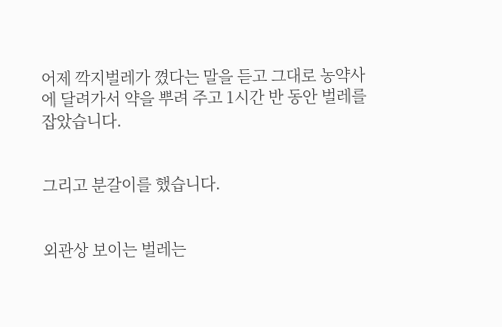어제 깍지벌레가 꼈다는 말을 듣고 그대로 농약사에 달려가서 약을 뿌려 주고 1시간 반 동안 벌레를 잡았습니다.


그리고 분갈이를 했습니다.


외관상 보이는 벌레는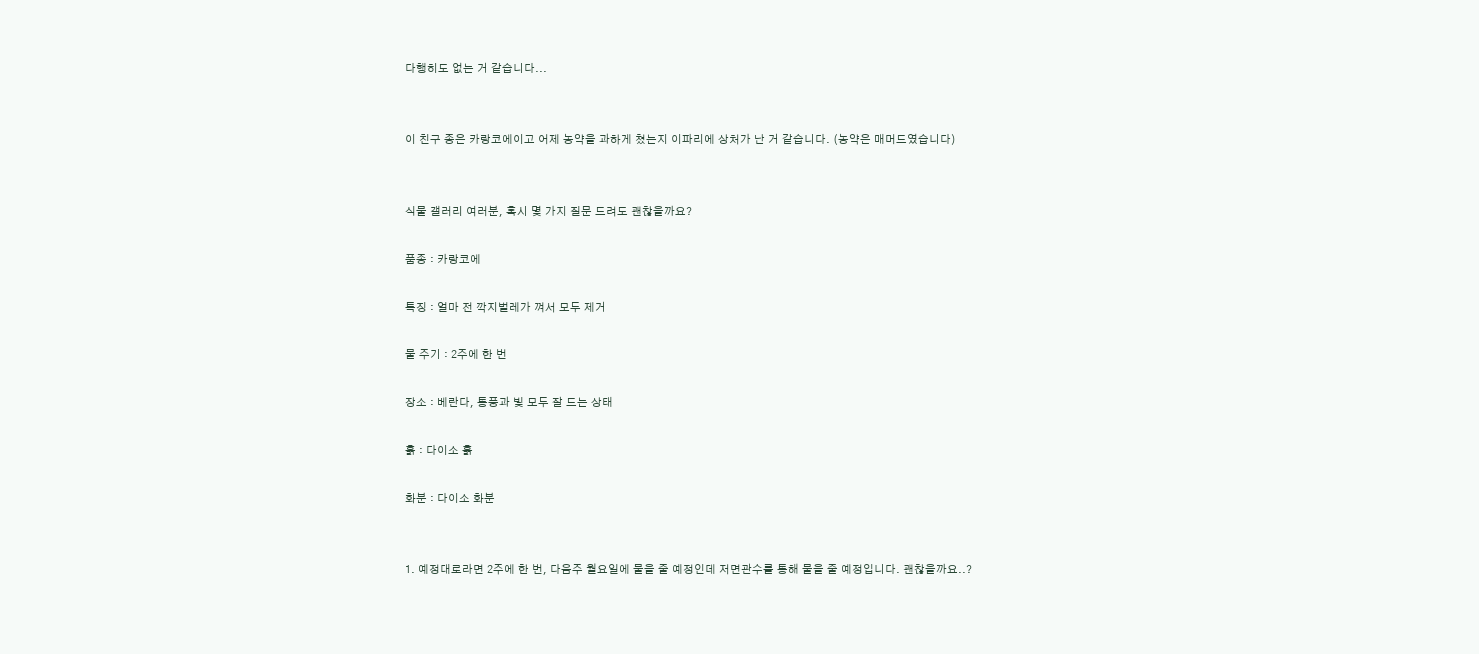다행히도 없는 거 같습니다...


이 친구 종은 카랑코에이고 어제 농약을 과하게 쳤는지 이파리에 상처가 난 거 같습니다. (농약은 매머드였습니다)


식물 갤러리 여러분, 혹시 몇 가지 질문 드려도 괜찮을까요?

품종 : 카랑코에

특징 : 얼마 전 깍지벌레가 껴서 모두 제거

물 주기 : 2주에 한 번

장소 : 베란다, 통풍과 빛 모두 잘 드는 상태

흙 : 다이소 흙

화분 : 다이소 화분


1. 예정대로라면 2주에 한 번, 다음주 월요일에 물을 줄 예정인데 저면관수를 통해 물을 줄 예정입니다. 괜찮을까요..?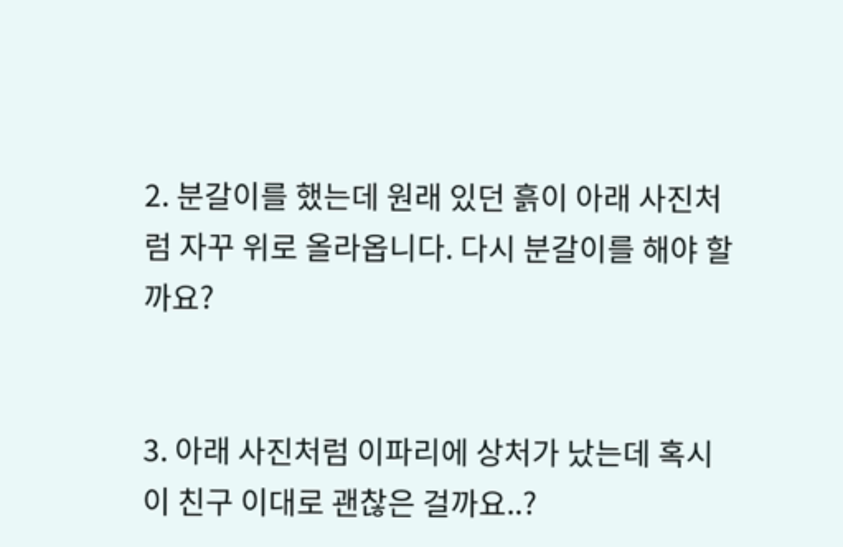2. 분갈이를 했는데 원래 있던 흙이 아래 사진처럼 자꾸 위로 올라옵니다. 다시 분갈이를 해야 할까요?


3. 아래 사진처럼 이파리에 상처가 났는데 혹시 이 친구 이대로 괜찮은 걸까요..?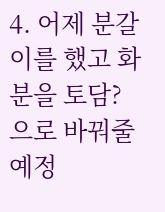4. 어제 분갈이를 했고 화분을 토담?으로 바꿔줄 예정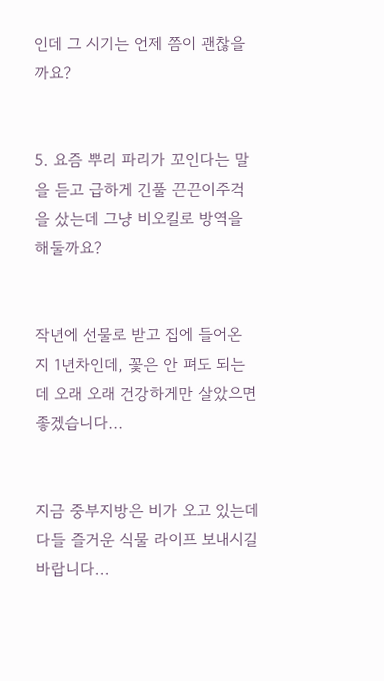인데 그 시기는 언제 쯤이 괜찮을까요?


5. 요즘 뿌리 파리가 꼬인다는 말을 듣고 급하게 긴풀 끈끈이주걱을 샀는데 그냥 비오킬로 방역을 해둘까요?


작년에 선물로 받고 집에 들어온 지 1년차인데, 꽃은 안 펴도 되는데 오래 오래 건강하게만 살았으면 좋겠습니다...


지금 중부지방은 비가 오고 있는데 다들 즐거운 식물 라이프 보내시길 바랍니다...